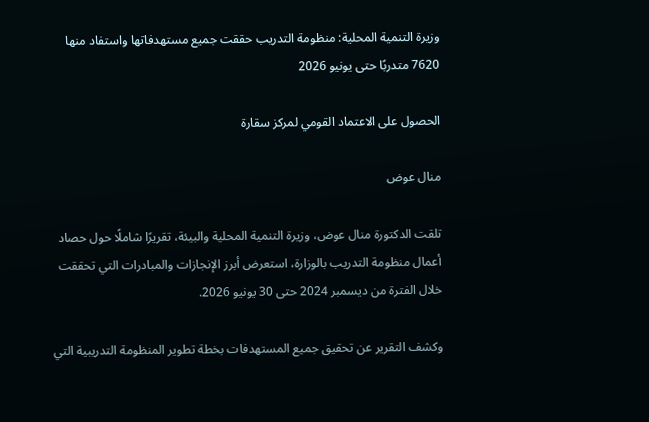وزيرة التنمية المحلية: منظومة التدريب حققت جميع مستهدفاتها واستفاد منها 7620 متدربًا حتى يونيو 2026

الحصول على الاعتماد القومي لمركز سقارة

منال عوض

تلقت الدكتورة منال عوض، وزيرة التنمية المحلية والبيئة، تقريرًا شاملًا حول حصاد أعمال منظومة التدريب بالوزارة، استعرض أبرز الإنجازات والمبادرات التي تحققت خلال الفترة من ديسمبر 2024 حتى 30 يونيو 2026.

وكشف التقرير عن تحقيق جميع المستهدفات بخطة تطوير المنظومة التدريبية التي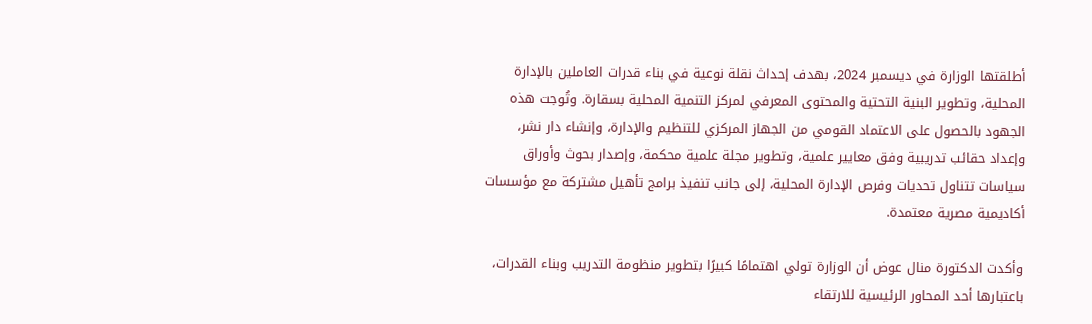أطلقتها الوزارة في ديسمبر 2024، بهدف إحداث نقلة نوعية في بناء قدرات العاملين بالإدارة المحلية، وتطوير البنية التحتية والمحتوى المعرفي لمركز التنمية المحلية بسقارة. وتُوجت هذه الجهود بالحصول على الاعتماد القومي من الجهاز المركزي للتنظيم والإدارة، وإنشاء دار نشر، وإعداد حقائب تدريبية وفق معايير علمية، وتطوير مجلة علمية محكمة، وإصدار بحوث وأوراق سياسات تتناول تحديات وفرص الإدارة المحلية، إلى جانب تنفيذ برامج تأهيل مشتركة مع مؤسسات أكاديمية مصرية معتمدة.

وأكدت الدكتورة منال عوض أن الوزارة تولي اهتمامًا كبيرًا بتطوير منظومة التدريب وبناء القدرات، باعتبارها أحد المحاور الرئيسية للارتقاء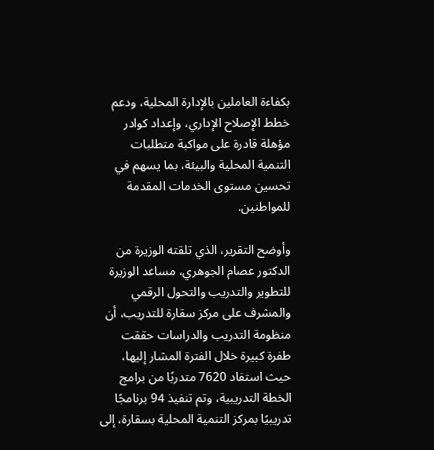بكفاءة العاملين بالإدارة المحلية، ودعم خطط الإصلاح الإداري، وإعداد كوادر مؤهلة قادرة على مواكبة متطلبات التنمية المحلية والبيئة، بما يسهم في تحسين مستوى الخدمات المقدمة للمواطنين.

وأوضح التقرير، الذي تلقته الوزيرة من الدكتور عصام الجوهري، مساعد الوزيرة للتطوير والتدريب والتحول الرقمي والمشرف على مركز سقارة للتدريب، أن منظومة التدريب والدراسات حققت طفرة كبيرة خلال الفترة المشار إليها، حيث استفاد 7620 متدربًا من برامج الخطة التدريبية، وتم تنفيذ 94 برنامجًا تدريبيًا بمركز التنمية المحلية بسقارة، إلى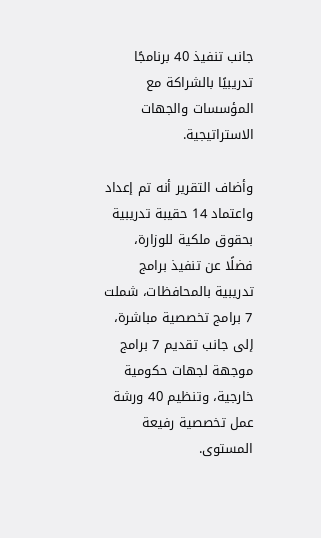جانب تنفيذ 40 برنامجًا تدريبيًا بالشراكة مع المؤسسات والجهات الاستراتيجية.

وأضاف التقرير أنه تم إعداد واعتماد 14 حقيبة تدريبية بحقوق ملكية للوزارة، فضلًا عن تنفيذ برامج تدريبية بالمحافظات، شملت 7 برامج تخصصية مباشرة، إلى جانب تقديم 7 برامج موجهة لجهات حكومية خارجية، وتنظيم 40 ورشة عمل تخصصية رفيعة المستوى.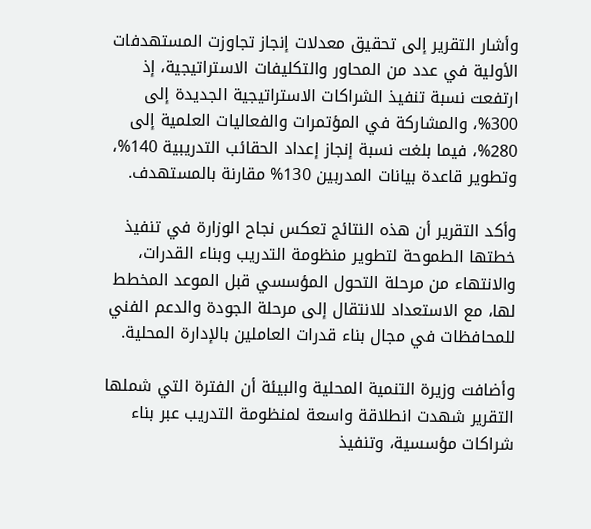وأشار التقرير إلى تحقيق معدلات إنجاز تجاوزت المستهدفات الأولية في عدد من المحاور والتكليفات الاستراتيجية، إذ ارتفعت نسبة تنفيذ الشراكات الاستراتيجية الجديدة إلى 300%، والمشاركة في المؤتمرات والفعاليات العلمية إلى 280%، فيما بلغت نسبة إنجاز إعداد الحقائب التدريبية 140%، وتطوير قاعدة بيانات المدربين 130% مقارنة بالمستهدف.

وأكد التقرير أن هذه النتائج تعكس نجاح الوزارة في تنفيذ خطتها الطموحة لتطوير منظومة التدريب وبناء القدرات، والانتهاء من مرحلة التحول المؤسسي قبل الموعد المخطط لها، مع الاستعداد للانتقال إلى مرحلة الجودة والدعم الفني للمحافظات في مجال بناء قدرات العاملين بالإدارة المحلية.

وأضافت وزيرة التنمية المحلية والبيئة أن الفترة التي شملها التقرير شهدت انطلاقة واسعة لمنظومة التدريب عبر بناء شراكات مؤسسية، وتنفيذ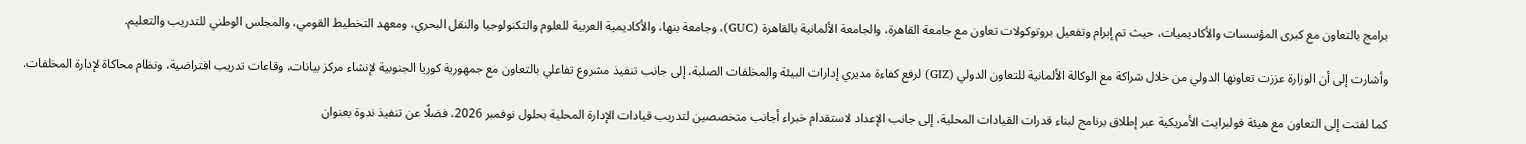برامج بالتعاون مع كبرى المؤسسات والأكاديميات، حيث تم إبرام وتفعيل بروتوكولات تعاون مع جامعة القاهرة، والجامعة الألمانية بالقاهرة (GUC)، وجامعة بنها، والأكاديمية العربية للعلوم والتكنولوجيا والنقل البحري، ومعهد التخطيط القومي، والمجلس الوطني للتدريب والتعليم.

وأشارت إلى أن الوزارة عززت تعاونها الدولي من خلال شراكة مع الوكالة الألمانية للتعاون الدولي (GIZ) لرفع كفاءة مديري إدارات البيئة والمخلفات الصلبة، إلى جانب تنفيذ مشروع تفاعلي بالتعاون مع جمهورية كوريا الجنوبية لإنشاء مركز بيانات، وقاعات تدريب افتراضية، ونظام محاكاة لإدارة المخلفات.

كما لفتت إلى التعاون مع هيئة فولبرايت الأمريكية عبر إطلاق برنامج لبناء قدرات القيادات المحلية، إلى جانب الإعداد لاستقدام خبراء أجانب متخصصين لتدريب قيادات الإدارة المحلية بحلول نوفمبر 2026، فضلًا عن تنفيذ ندوة بعنوان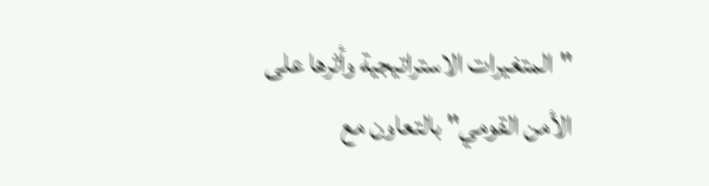"المتغيرات الاستراتيجية وأثرها على الأمن القومي" بالتعاون مع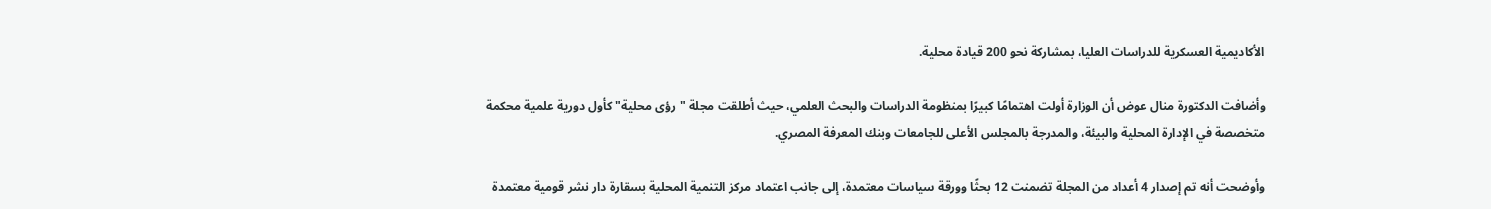الأكاديمية العسكرية للدراسات العليا، بمشاركة نحو 200 قيادة محلية.

وأضافت الدكتورة منال عوض أن الوزارة أولت اهتمامًا كبيرًا بمنظومة الدراسات والبحث العلمي، حيث أطلقت مجلة "رؤى محلية" كأول دورية علمية محكمة متخصصة في الإدارة المحلية والبيئة، والمدرجة بالمجلس الأعلى للجامعات وبنك المعرفة المصري.

وأوضحت أنه تم إصدار 4 أعداد من المجلة تضمنت 12 بحثًا وورقة سياسات معتمدة، إلى جانب اعتماد مركز التنمية المحلية بسقارة دار نشر قومية معتمدة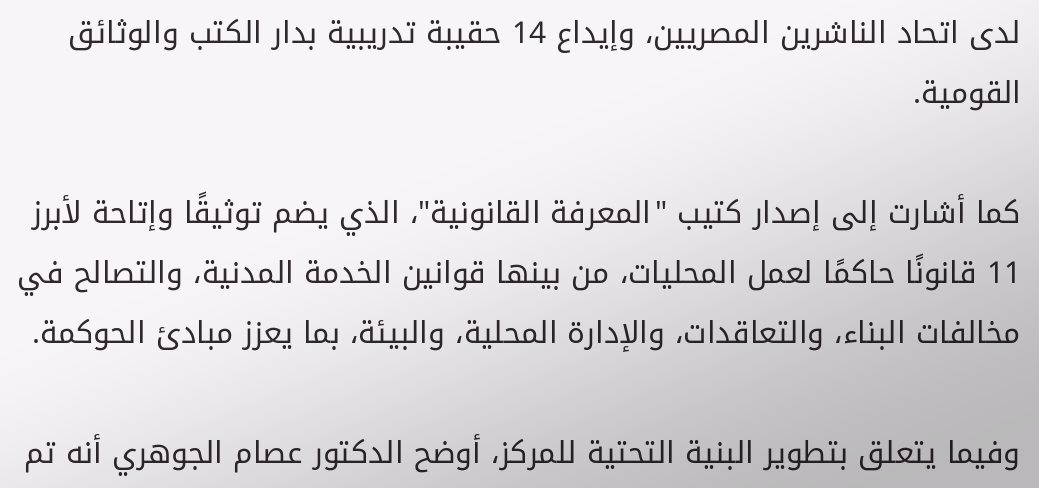لدى اتحاد الناشرين المصريين، وإيداع 14 حقيبة تدريبية بدار الكتب والوثائق القومية.

كما أشارت إلى إصدار كتيب "المعرفة القانونية"، الذي يضم توثيقًا وإتاحة لأبرز 11 قانونًا حاكمًا لعمل المحليات، من بينها قوانين الخدمة المدنية، والتصالح في مخالفات البناء، والتعاقدات، والإدارة المحلية، والبيئة، بما يعزز مبادئ الحوكمة.

وفيما يتعلق بتطوير البنية التحتية للمركز، أوضح الدكتور عصام الجوهري أنه تم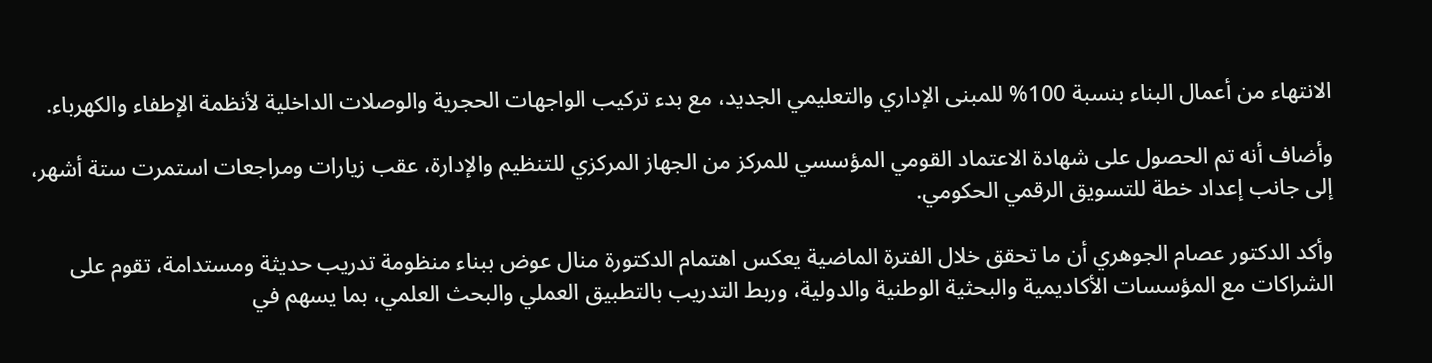الانتهاء من أعمال البناء بنسبة 100% للمبنى الإداري والتعليمي الجديد، مع بدء تركيب الواجهات الحجرية والوصلات الداخلية لأنظمة الإطفاء والكهرباء.

وأضاف أنه تم الحصول على شهادة الاعتماد القومي المؤسسي للمركز من الجهاز المركزي للتنظيم والإدارة، عقب زيارات ومراجعات استمرت ستة أشهر، إلى جانب إعداد خطة للتسويق الرقمي الحكومي.

وأكد الدكتور عصام الجوهري أن ما تحقق خلال الفترة الماضية يعكس اهتمام الدكتورة منال عوض ببناء منظومة تدريب حديثة ومستدامة، تقوم على الشراكات مع المؤسسات الأكاديمية والبحثية الوطنية والدولية، وربط التدريب بالتطبيق العملي والبحث العلمي، بما يسهم في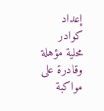إعداد كوادر محلية مؤهلة وقادرة على مواكبة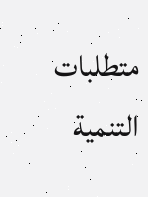متطلبات التنمية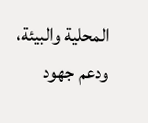المحلية والبيئة، ودعم جهود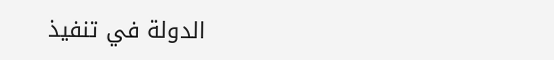الدولة في تنفيذ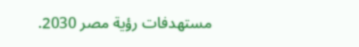مستهدفات رؤية مصر 2030.